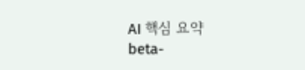AI 핵심 요약
beta-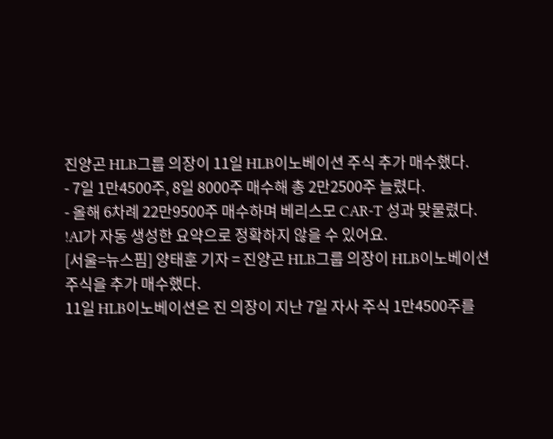진양곤 HLB그룹 의장이 11일 HLB이노베이션 주식 추가 매수했다.
- 7일 1만4500주, 8일 8000주 매수해 총 2만2500주 늘렸다.
- 올해 6차례 22만9500주 매수하며 베리스모 CAR-T 성과 맞물렸다.
!AI가 자동 생성한 요약으로 정확하지 않을 수 있어요.
[서울=뉴스핌] 양태훈 기자 = 진양곤 HLB그룹 의장이 HLB이노베이션 주식을 추가 매수했다.
11일 HLB이노베이션은 진 의장이 지난 7일 자사 주식 1만4500주를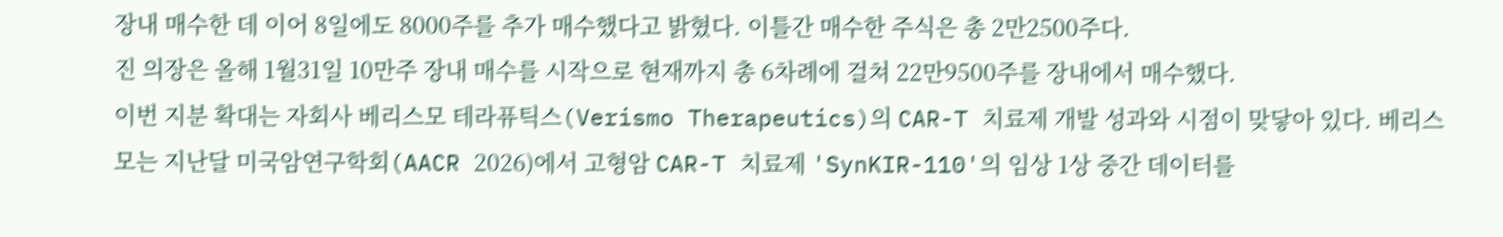장내 매수한 데 이어 8일에도 8000주를 추가 매수했다고 밝혔다. 이틀간 매수한 주식은 총 2만2500주다.
진 의장은 올해 1월31일 10만주 장내 매수를 시작으로 현재까지 총 6차례에 걸쳐 22만9500주를 장내에서 매수했다.
이번 지분 확대는 자회사 베리스모 테라퓨틱스(Verismo Therapeutics)의 CAR-T 치료제 개발 성과와 시점이 맞닿아 있다. 베리스모는 지난달 미국암연구학회(AACR 2026)에서 고형암 CAR-T 치료제 'SynKIR-110'의 임상 1상 중간 데이터를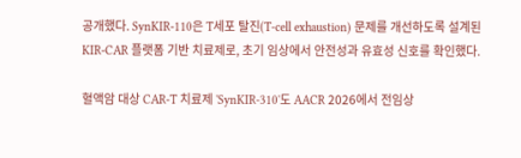공개했다. SynKIR-110은 T세포 탈진(T-cell exhaustion) 문제를 개선하도록 설계된 KIR-CAR 플랫폼 기반 치료제로, 초기 임상에서 안전성과 유효성 신호를 확인했다.

혈액암 대상 CAR-T 치료제 'SynKIR-310'도 AACR 2026에서 전임상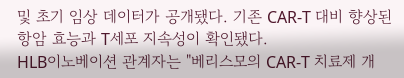및 초기 임상 데이터가 공개됐다. 기존 CAR-T 대비 향상된 항암 효능과 T세포 지속성이 확인됐다.
HLB이노베이션 관계자는 "베리스모의 CAR-T 치료제 개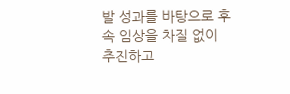발 성과를 바탕으로 후속 임상을 차질 없이 추진하고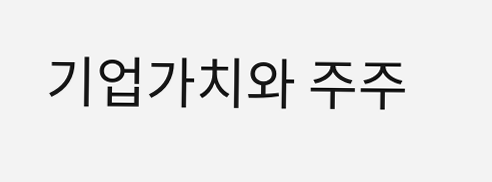기업가치와 주주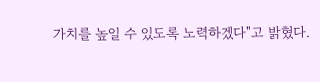가치를 높일 수 있도록 노력하겠다"고 밝혔다.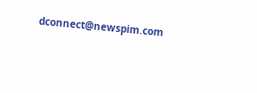dconnect@newspim.com